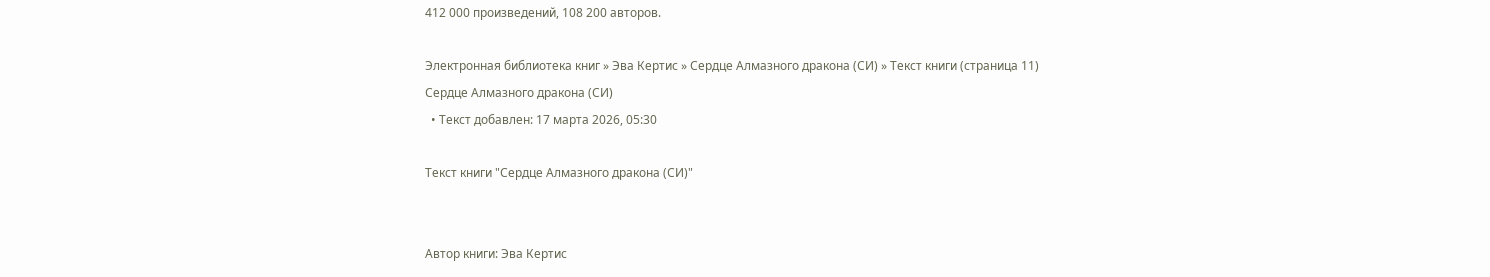412 000 произведений, 108 200 авторов.

Электронная библиотека книг » Эва Кертис » Сердце Алмазного дракона (СИ) » Текст книги (страница 11)
Сердце Алмазного дракона (СИ)
  • Текст добавлен: 17 марта 2026, 05:30

Текст книги "Сердце Алмазного дракона (СИ)"


Автор книги: Эва Кертис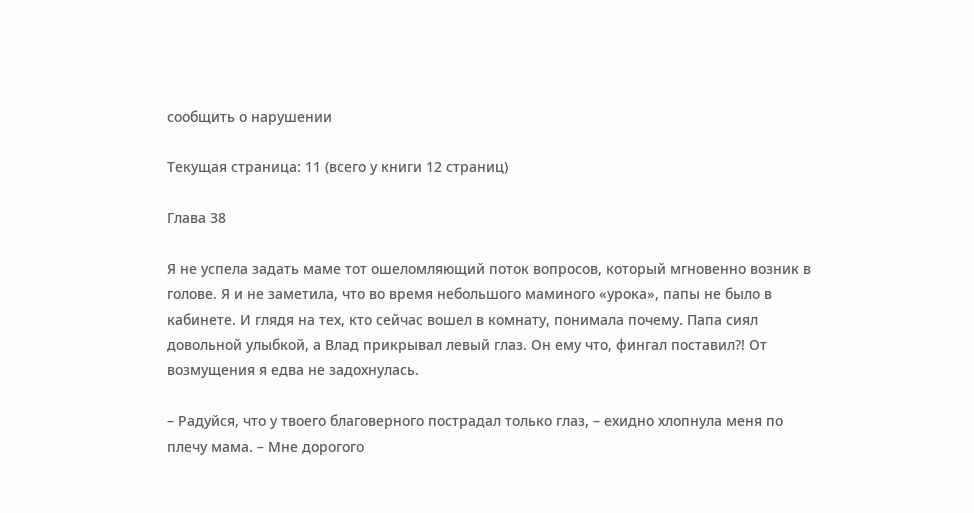сообщить о нарушении

Текущая страница: 11 (всего у книги 12 страниц)

Глава 38

Я не успела задать маме тот ошеломляющий поток вопросов, который мгновенно возник в голове. Я и не заметила, что во время небольшого маминого «урока», папы не было в кабинете. И глядя на тех, кто сейчас вошел в комнату, понимала почему. Папа сиял довольной улыбкой, а Влад прикрывал левый глаз. Он ему что, фингал поставил⁈ От возмущения я едва не задохнулась.

– Радуйся, что у твоего благоверного пострадал только глаз, – ехидно хлопнула меня по плечу мама. – Мне дорогого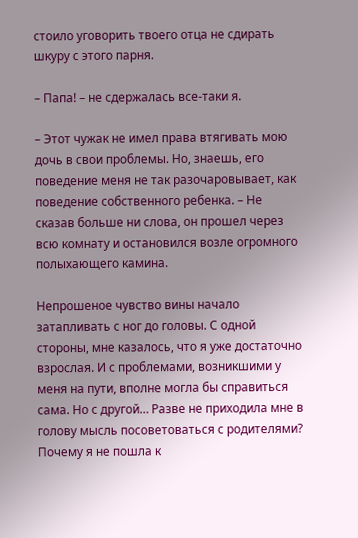стоило уговорить твоего отца не сдирать шкуру с этого парня.

– Папа! – не сдержалась все-таки я.

– Этот чужак не имел права втягивать мою дочь в свои проблемы. Но, знаешь, его поведение меня не так разочаровывает, как поведение собственного ребенка. – Не сказав больше ни слова, он прошел через всю комнату и остановился возле огромного полыхающего камина.

Непрошеное чувство вины начало затапливать с ног до головы. С одной стороны, мне казалось, что я уже достаточно взрослая. И с проблемами, возникшими у меня на пути, вполне могла бы справиться сама. Но с другой… Разве не приходила мне в голову мысль посоветоваться с родителями? Почему я не пошла к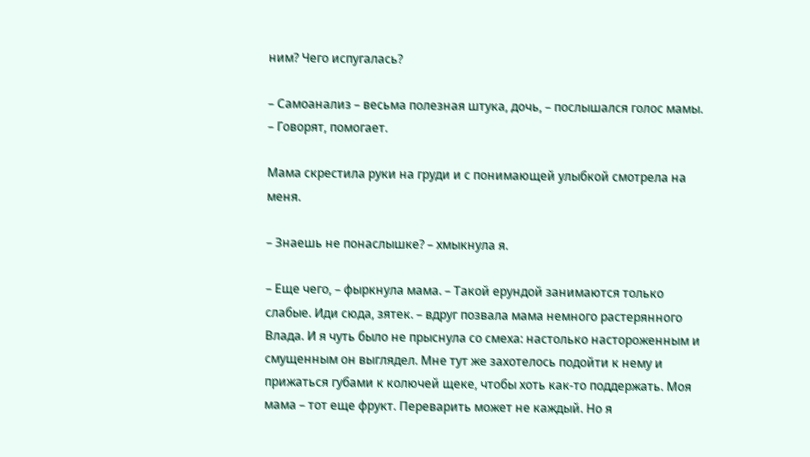ним? Чего испугалась?

– Самоанализ – весьма полезная штука, дочь, – послышался голос мамы. – Говорят, помогает.

Мама скрестила руки на груди и с понимающей улыбкой смотрела на меня.

– Знаешь не понаслышке? – хмыкнула я.

– Еще чего, – фыркнула мама. – Такой ерундой занимаются только слабые. Иди сюда, зятек. – вдруг позвала мама немного растерянного Влада. И я чуть было не прыснула со смеха: настолько настороженным и смущенным он выглядел. Мне тут же захотелось подойти к нему и прижаться губами к колючей щеке, чтобы хоть как-то поддержать. Моя мама – тот еще фрукт. Переварить может не каждый. Но я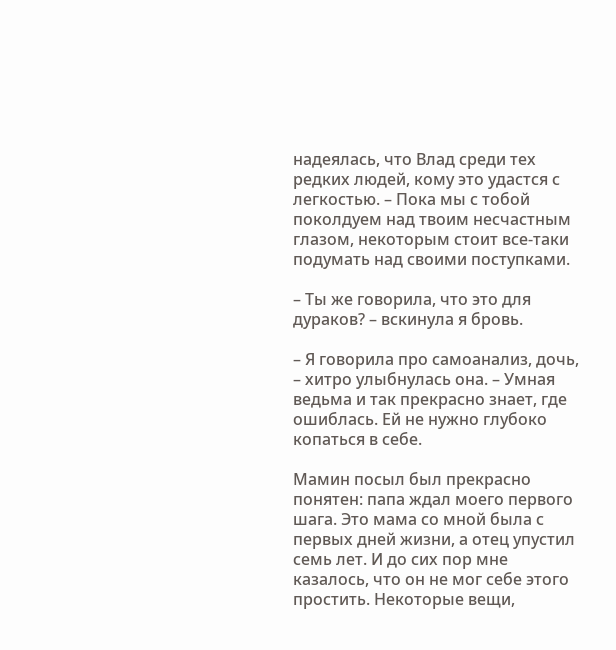надеялась, что Влад среди тех редких людей, кому это удастся с легкостью. – Пока мы с тобой поколдуем над твоим несчастным глазом, некоторым стоит все-таки подумать над своими поступками.

– Ты же говорила, что это для дураков? – вскинула я бровь.

– Я говорила про самоанализ, дочь, – хитро улыбнулась она. – Умная ведьма и так прекрасно знает, где ошиблась. Ей не нужно глубоко копаться в себе.

Мамин посыл был прекрасно понятен: папа ждал моего первого шага. Это мама со мной была с первых дней жизни, а отец упустил семь лет. И до сих пор мне казалось, что он не мог себе этого простить. Некоторые вещи,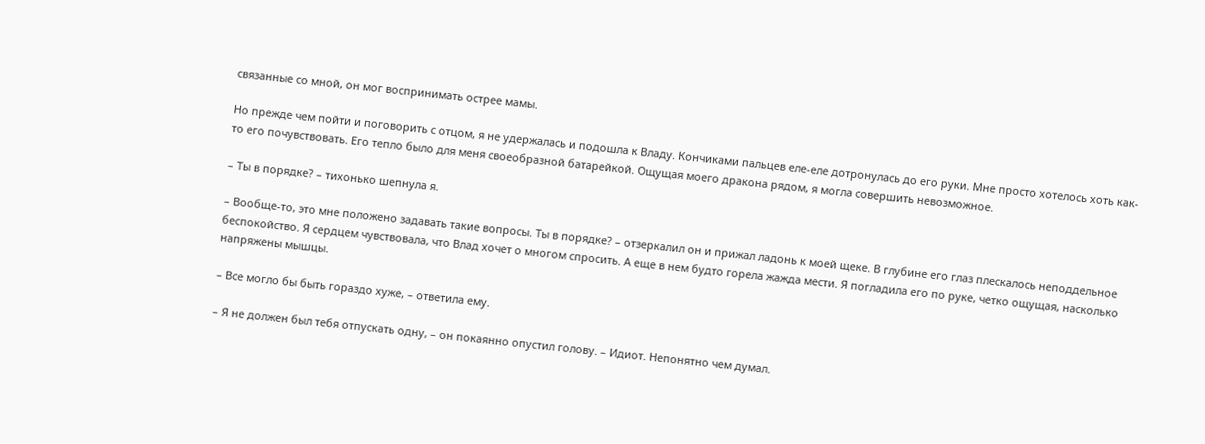связанные со мной, он мог воспринимать острее мамы.

Но прежде чем пойти и поговорить с отцом, я не удержалась и подошла к Владу. Кончиками пальцев еле-еле дотронулась до его руки. Мне просто хотелось хоть как-то его почувствовать. Его тепло было для меня своеобразной батарейкой. Ощущая моего дракона рядом, я могла совершить невозможное.

– Ты в порядке? – тихонько шепнула я.

– Вообще-то, это мне положено задавать такие вопросы. Ты в порядке? – отзеркалил он и прижал ладонь к моей щеке. В глубине его глаз плескалось неподдельное беспокойство. Я сердцем чувствовала, что Влад хочет о многом спросить. А еще в нем будто горела жажда мести. Я погладила его по руке, четко ощущая, насколько напряжены мышцы.

– Все могло бы быть гораздо хуже, – ответила ему.

– Я не должен был тебя отпускать одну, – он покаянно опустил голову. – Идиот. Непонятно чем думал.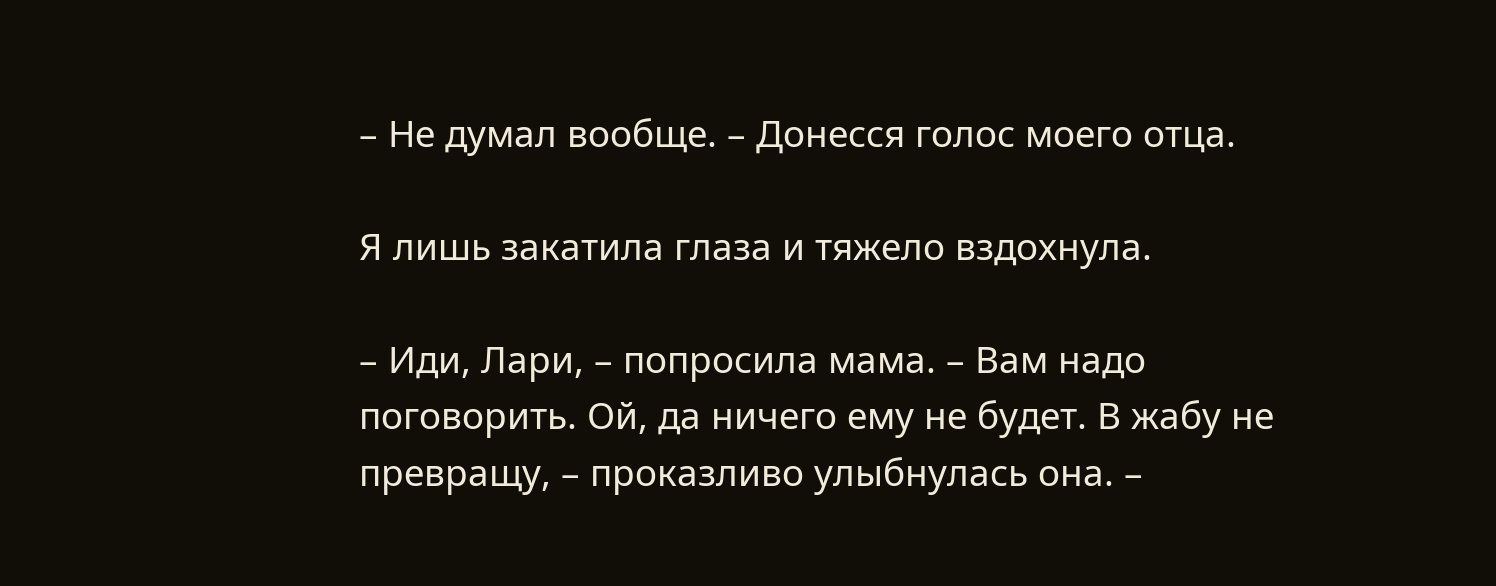– Не думал вообще. – Донесся голос моего отца.

Я лишь закатила глаза и тяжело вздохнула.

– Иди, Лари, – попросила мама. – Вам надо поговорить. Ой, да ничего ему не будет. В жабу не превращу, – проказливо улыбнулась она. –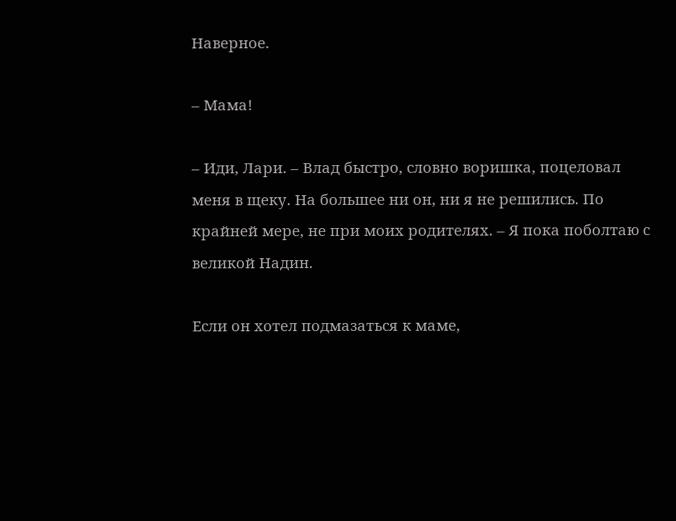Наверное.

– Мама!

– Иди, Лари. – Влад быстро, словно воришка, поцеловал меня в щеку. На большее ни он, ни я не решились. По крайней мере, не при моих родителях. – Я пока поболтаю с великой Надин.

Если он хотел подмазаться к маме,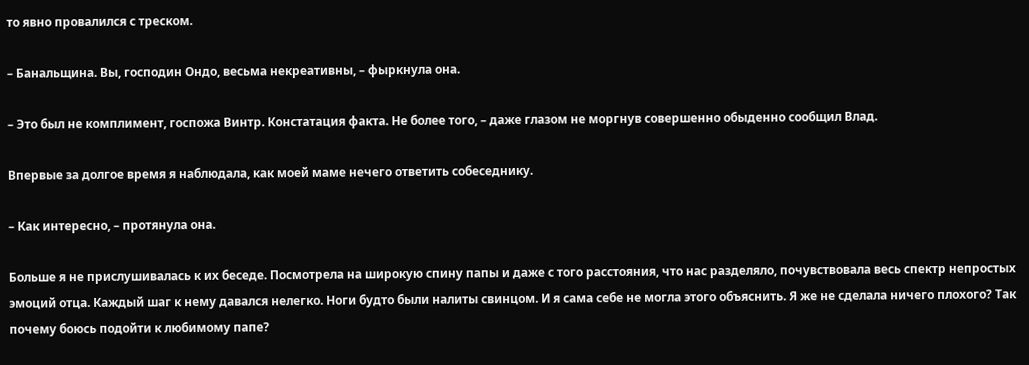то явно провалился с треском.

– Банальщина. Вы, господин Ондо, весьма некреативны, – фыркнула она.

– Это был не комплимент, госпожа Винтр. Констатация факта. Не более того, – даже глазом не моргнув совершенно обыденно сообщил Влад.

Впервые за долгое время я наблюдала, как моей маме нечего ответить собеседнику.

– Как интересно, – протянула она.

Больше я не прислушивалась к их беседе. Посмотрела на широкую спину папы и даже с того расстояния, что нас разделяло, почувствовала весь спектр непростых эмоций отца. Каждый шаг к нему давался нелегко. Ноги будто были налиты свинцом. И я сама себе не могла этого объяснить. Я же не сделала ничего плохого? Так почему боюсь подойти к любимому папе?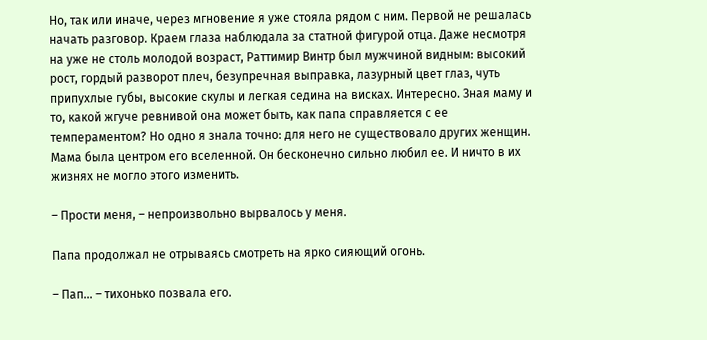Но, так или иначе, через мгновение я уже стояла рядом с ним. Первой не решалась начать разговор. Краем глаза наблюдала за статной фигурой отца. Даже несмотря на уже не столь молодой возраст, Раттимир Винтр был мужчиной видным: высокий рост, гордый разворот плеч, безупречная выправка, лазурный цвет глаз, чуть припухлые губы, высокие скулы и легкая седина на висках. Интересно. Зная маму и то, какой жгуче ревнивой она может быть, как папа справляется с ее темпераментом? Но одно я знала точно: для него не существовало других женщин. Мама была центром его вселенной. Он бесконечно сильно любил ее. И ничто в их жизнях не могло этого изменить.

– Прости меня, – непроизвольно вырвалось у меня.

Папа продолжал не отрываясь смотреть на ярко сияющий огонь.

– Пап… – тихонько позвала его.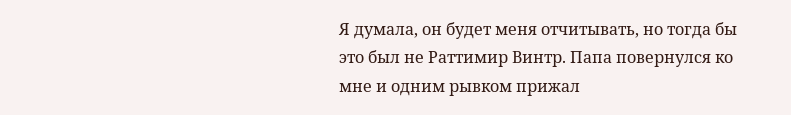Я думала, он будет меня отчитывать, но тогда бы это был не Раттимир Винтр. Папа повернулся ко мне и одним рывком прижал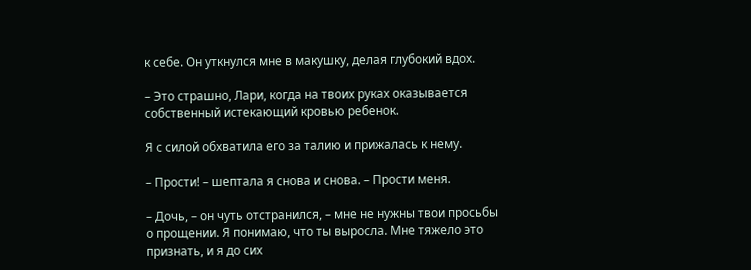к себе. Он уткнулся мне в макушку, делая глубокий вдох.

– Это страшно, Лари, когда на твоих руках оказывается собственный истекающий кровью ребенок.

Я с силой обхватила его за талию и прижалась к нему.

– Прости! – шептала я снова и снова. – Прости меня.

– Дочь, – он чуть отстранился, – мне не нужны твои просьбы о прощении. Я понимаю, что ты выросла. Мне тяжело это признать, и я до сих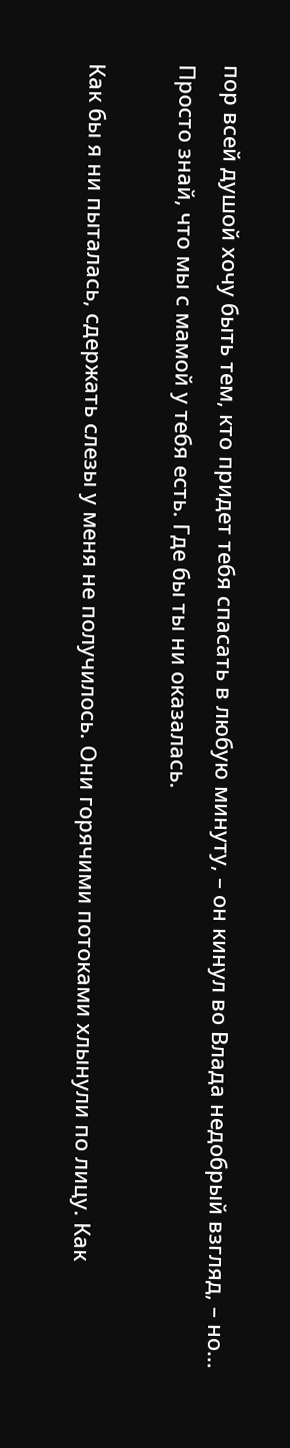пор всей душой хочу быть тем, кто придет тебя спасать в любую минуту, – он кинул во Влада недобрый взгляд, – но… Просто знай, что мы с мамой у тебя есть. Где бы ты ни оказалась.

Как бы я ни пыталась, сдержать слезы у меня не получилось. Они горячими потоками хлынули по лицу. Как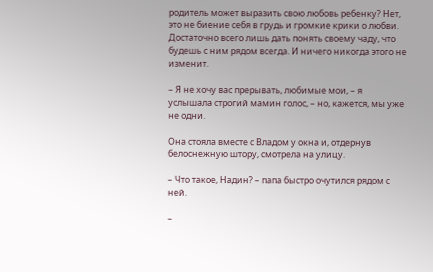родитель может выразить свою любовь ребенку? Нет, это не биение себя в грудь и громкие крики о любви. Достаточно всего лишь дать понять своему чаду, что будешь с ним рядом всегда. И ничего никогда этого не изменит.

– Я не хочу вас прерывать, любимые мои, – я услышала строгий мамин голос, – но, кажется, мы уже не одни.

Она стояла вместе с Владом у окна и, отдернув белоснежную штору, смотрела на улицу.

– Что такое, Надин? – папа быстро очутился рядом с ней.

–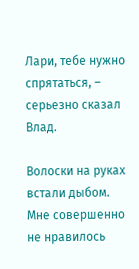Лари, тебе нужно спрятаться, – серьезно сказал Влад.

Волоски на руках встали дыбом. Мне совершенно не нравилось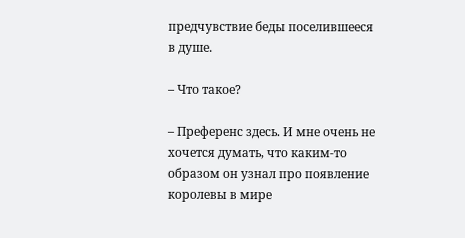предчувствие беды поселившееся в душе.

– Что такое?

– Преференс здесь. И мне очень не хочется думать, что каким-то образом он узнал про появление королевы в мире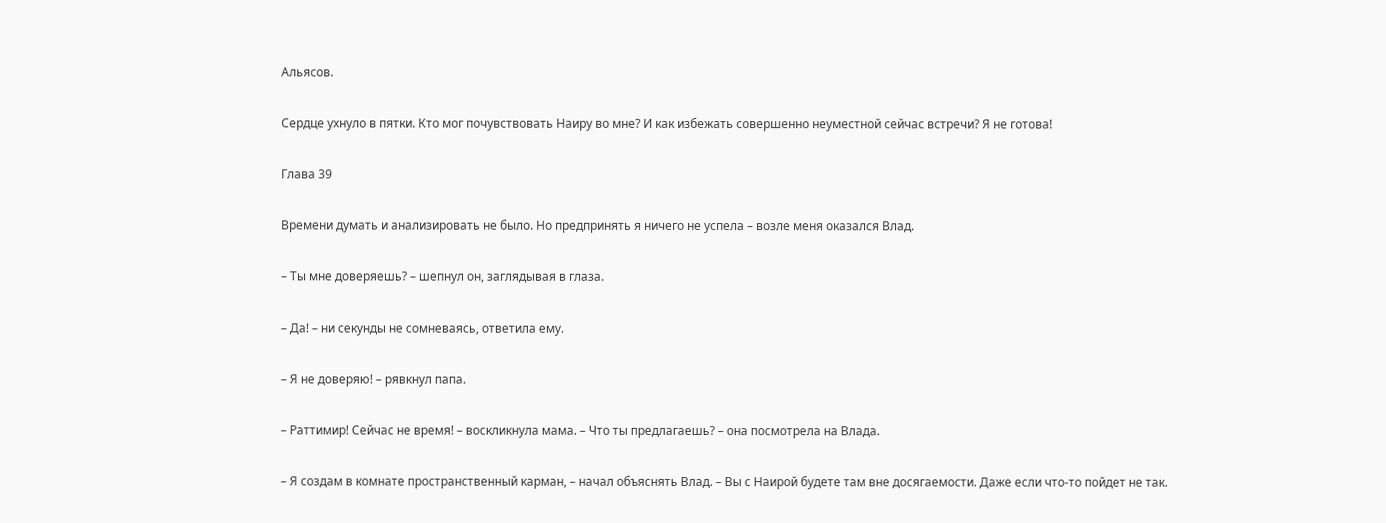Альясов.

Сердце ухнуло в пятки. Кто мог почувствовать Наиру во мне? И как избежать совершенно неуместной сейчас встречи? Я не готова!

Глава 39

Времени думать и анализировать не было. Но предпринять я ничего не успела – возле меня оказался Влад.

– Ты мне доверяешь? – шепнул он, заглядывая в глаза.

– Да! – ни секунды не сомневаясь, ответила ему.

– Я не доверяю! – рявкнул папа.

– Раттимир! Сейчас не время! – воскликнула мама. – Что ты предлагаешь? – она посмотрела на Влада.

– Я создам в комнате пространственный карман, – начал объяснять Влад. – Вы с Наирой будете там вне досягаемости. Даже если что-то пойдет не так.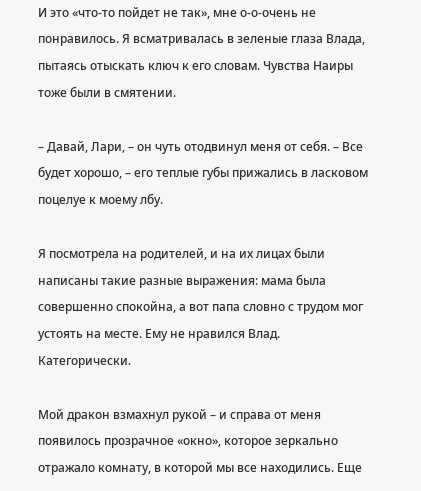И это «что-то пойдет не так», мне о-о-очень не понравилось. Я всматривалась в зеленые глаза Влада, пытаясь отыскать ключ к его словам. Чувства Наиры тоже были в смятении.

– Давай, Лари, – он чуть отодвинул меня от себя. – Все будет хорошо, – его теплые губы прижались в ласковом поцелуе к моему лбу.

Я посмотрела на родителей, и на их лицах были написаны такие разные выражения: мама была совершенно спокойна, а вот папа словно с трудом мог устоять на месте. Ему не нравился Влад. Категорически.

Мой дракон взмахнул рукой – и справа от меня появилось прозрачное «окно», которое зеркально отражало комнату, в которой мы все находились. Еще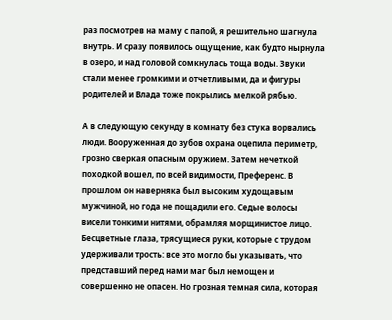раз посмотрев на маму с папой, я решительно шагнула внутрь. И сразу появилось ощущение, как будто нырнула в озеро, и над головой сомкнулась тоща воды. Звуки стали менее громкими и отчетливыми, да и фигуры родителей и Влада тоже покрылись мелкой рябью.

А в следующую секунду в комнату без стука ворвались люди. Вооруженная до зубов охрана оцепила периметр, грозно сверкая опасным оружием. Затем нечеткой походкой вошел, по всей видимости, Преференс. В прошлом он наверняка был высоким худощавым мужчиной, но года не пощадили его. Седые волосы висели тонкими нитями, обрамляя морщинистое лицо. Бесцветные глаза, трясущиеся руки, которые с трудом удерживали трость: все это могло бы указывать, что представший перед нами маг был немощен и совершенно не опасен. Но грозная темная сила, которая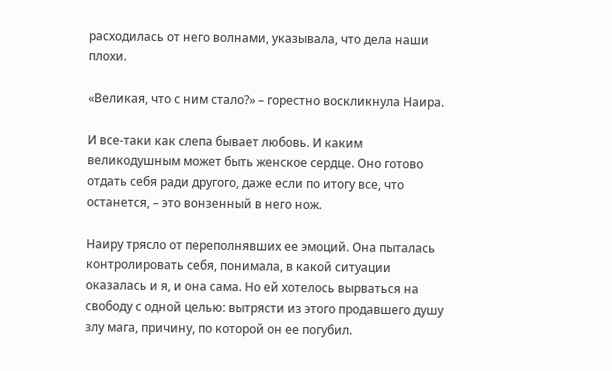расходилась от него волнами, указывала, что дела наши плохи.

«Великая, что с ним стало?» – горестно воскликнула Наира.

И все-таки как слепа бывает любовь. И каким великодушным может быть женское сердце. Оно готово отдать себя ради другого, даже если по итогу все, что останется, – это вонзенный в него нож.

Наиру трясло от переполнявших ее эмоций. Она пыталась контролировать себя, понимала, в какой ситуации оказалась и я, и она сама. Но ей хотелось вырваться на свободу с одной целью: вытрясти из этого продавшего душу злу мага, причину, по которой он ее погубил.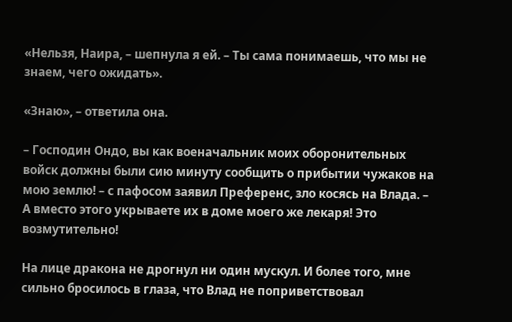«Нельзя, Наира, – шепнула я ей. – Ты сама понимаешь, что мы не знаем, чего ожидать».

«Знаю», – ответила она.

– Господин Ондо, вы как военачальник моих оборонительных войск должны были сию минуту сообщить о прибытии чужаков на мою землю! – с пафосом заявил Преференс, зло косясь на Влада. – А вместо этого укрываете их в доме моего же лекаря! Это возмутительно!

На лице дракона не дрогнул ни один мускул. И более того, мне сильно бросилось в глаза, что Влад не поприветствовал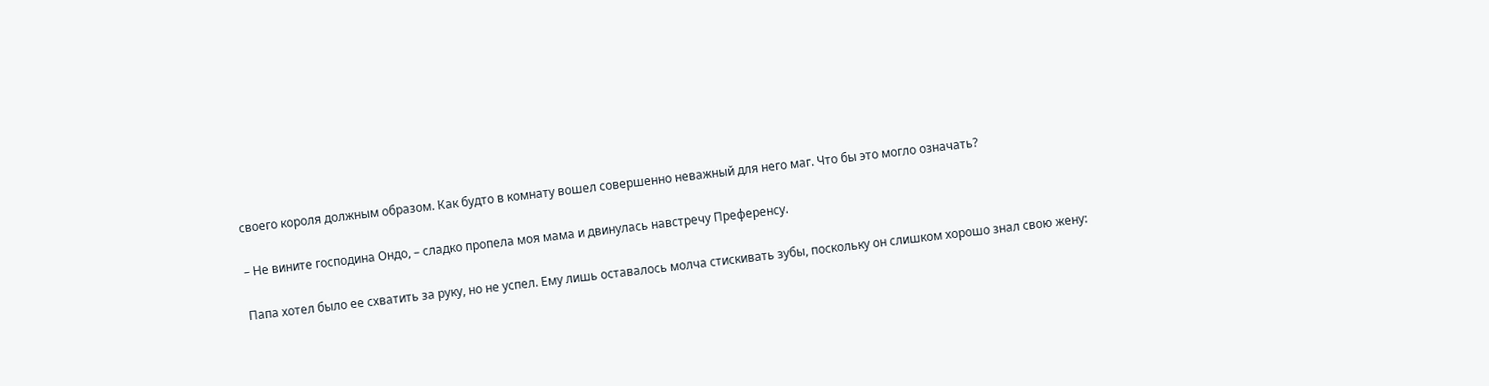своего короля должным образом. Как будто в комнату вошел совершенно неважный для него маг. Что бы это могло означать?

– Не вините господина Ондо, – сладко пропела моя мама и двинулась навстречу Преференсу.

Папа хотел было ее схватить за руку, но не успел. Ему лишь оставалось молча стискивать зубы, поскольку он слишком хорошо знал свою жену: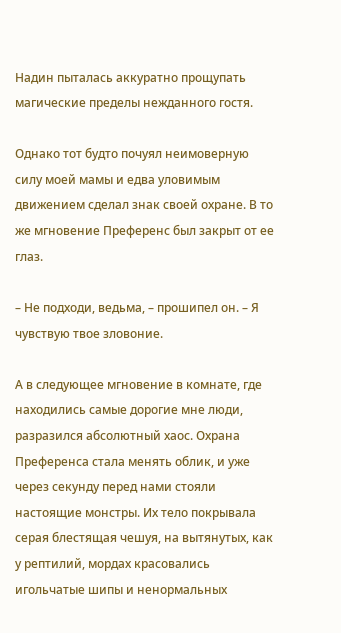Надин пыталась аккуратно прощупать магические пределы нежданного гостя.

Однако тот будто почуял неимоверную силу моей мамы и едва уловимым движением сделал знак своей охране. В то же мгновение Преференс был закрыт от ее глаз.

– Не подходи, ведьма, – прошипел он. – Я чувствую твое зловоние.

А в следующее мгновение в комнате, где находились самые дорогие мне люди, разразился абсолютный хаос. Охрана Преференса стала менять облик, и уже через секунду перед нами стояли настоящие монстры. Их тело покрывала серая блестящая чешуя, на вытянутых, как у рептилий, мордах красовались игольчатые шипы и ненормальных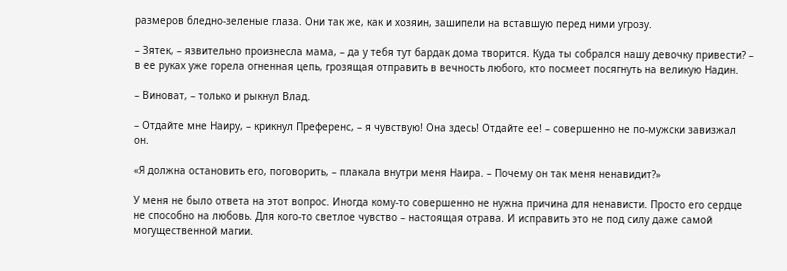размеров бледно-зеленые глаза. Они так же, как и хозяин, зашипели на вставшую перед ними угрозу.

– Зятек, – язвительно произнесла мама, – да у тебя тут бардак дома творится. Куда ты собрался нашу девочку привести? – в ее руках уже горела огненная цепь, грозящая отправить в вечность любого, кто посмеет посягнуть на великую Надин.

– Виноват, – только и рыкнул Влад.

– Отдайте мне Наиру, – крикнул Преференс, – я чувствую! Она здесь! Отдайте ее! – совершенно не по-мужски завизжал он.

«Я должна остановить его, поговорить, – плакала внутри меня Наира. – Почему он так меня ненавидит?»

У меня не было ответа на этот вопрос. Иногда кому-то совершенно не нужна причина для ненависти. Просто его сердце не способно на любовь. Для кого-то светлое чувство – настоящая отрава. И исправить это не под силу даже самой могущественной магии.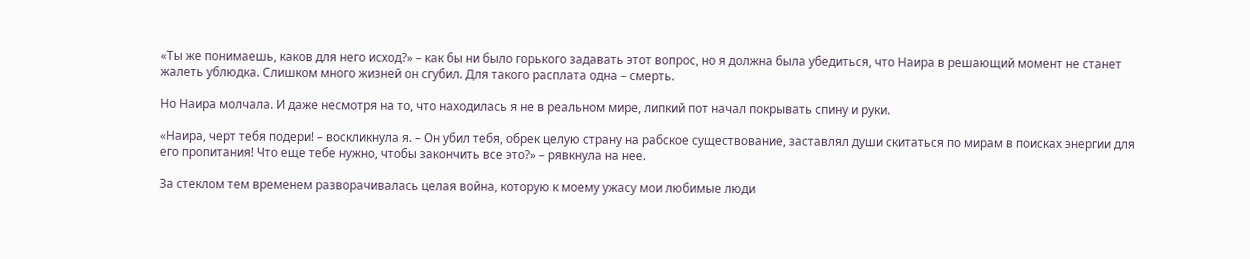«Ты же понимаешь, каков для него исход?» – как бы ни было горького задавать этот вопрос, но я должна была убедиться, что Наира в решающий момент не станет жалеть ублюдка. Слишком много жизней он сгубил. Для такого расплата одна – смерть.

Но Наира молчала. И даже несмотря на то, что находилась я не в реальном мире, липкий пот начал покрывать спину и руки.

«Наира, черт тебя подери! – воскликнула я. – Он убил тебя, обрек целую страну на рабское существование, заставлял души скитаться по мирам в поисках энергии для его пропитания! Что еще тебе нужно, чтобы закончить все это?» – рявкнула на нее.

За стеклом тем временем разворачивалась целая война, которую к моему ужасу мои любимые люди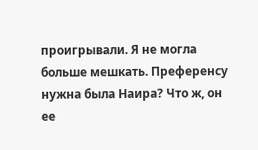проигрывали. Я не могла больше мешкать. Преференсу нужна была Наира? Что ж, он ее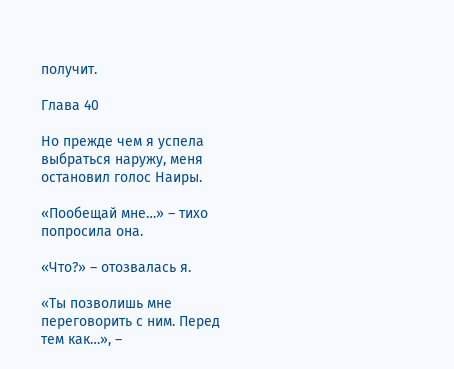получит.

Глава 40

Но прежде чем я успела выбраться наружу, меня остановил голос Наиры.

«Пообещай мне…» – тихо попросила она.

«Что?» – отозвалась я.

«Ты позволишь мне переговорить с ним. Перед тем как…», –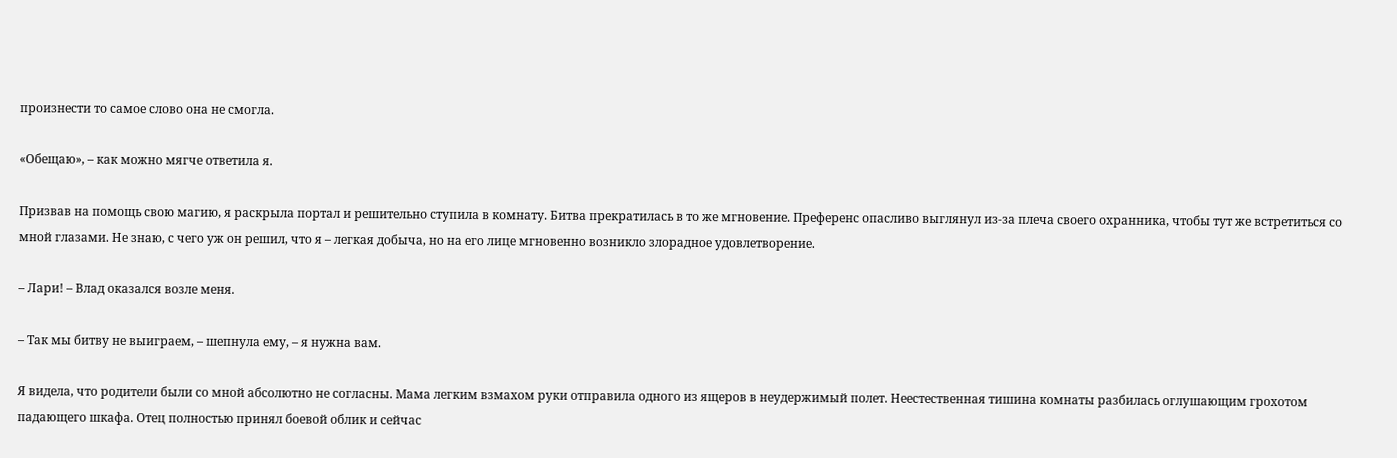произнести то самое слово она не смогла.

«Обещаю», – как можно мягче ответила я.

Призвав на помощь свою магию, я раскрыла портал и решительно ступила в комнату. Битва прекратилась в то же мгновение. Преференс опасливо выглянул из-за плеча своего охранника, чтобы тут же встретиться со мной глазами. Не знаю, с чего уж он решил, что я – легкая добыча, но на его лице мгновенно возникло злорадное удовлетворение.

– Лари! – Влад оказался возле меня.

– Так мы битву не выиграем, – шепнула ему, – я нужна вам.

Я видела, что родители были со мной абсолютно не согласны. Мама легким взмахом руки отправила одного из ящеров в неудержимый полет. Неестественная тишина комнаты разбилась оглушающим грохотом падающего шкафа. Отец полностью принял боевой облик и сейчас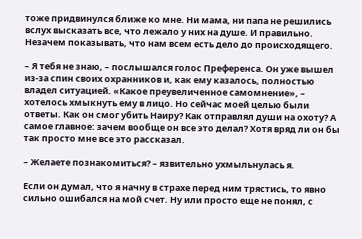тоже придвинулся ближе ко мне. Ни мама, ни папа не решились вслух высказать все, что лежало у них на душе. И правильно. Незачем показывать, что нам всем есть дело до происходящего.

– Я тебя не знаю, – послышался голос Преференса. Он уже вышел из-за спин своих охранников и, как ему казалось, полностью владел ситуацией. «Какое преувеличенное самомнение», – хотелось хмыкнуть ему в лицо. Но сейчас моей целью были ответы. Как он смог убить Наиру? Как отправлял души на охоту? А самое главное: зачем вообще он все это делал? Хотя вряд ли он бы так просто мне все это рассказал.

– Желаете познакомиться? – язвительно ухмыльнулась я.

Если он думал, что я начну в страхе перед ним трястись, то явно сильно ошибался на мой счет. Ну или просто еще не понял, с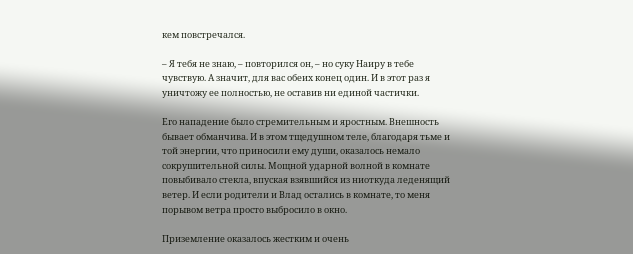кем повстречался.

– Я тебя не знаю, – повторился он, – но суку Наиру в тебе чувствую. А значит, для вас обеих конец один. И в этот раз я уничтожу ее полностью, не оставив ни единой частички.

Его нападение было стремительным и яростным. Внешность бывает обманчива. И в этом тщедушном теле, благодаря тьме и той энергии, что приносили ему души, оказалось немало сокрушительной силы. Мощной ударной волной в комнате повыбивало стекла, впуская взявшийся из ниоткуда леденящий ветер. И если родители и Влад остались в комнате, то меня порывом ветра просто выбросило в окно.

Приземление оказалось жестким и очень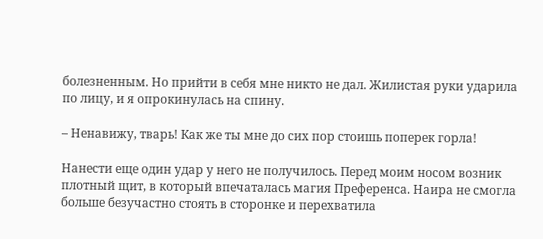болезненным. Но прийти в себя мне никто не дал. Жилистая руки ударила по лицу, и я опрокинулась на спину.

– Ненавижу, тварь! Как же ты мне до сих пор стоишь поперек горла!

Нанести еще один удар у него не получилось. Перед моим носом возник плотный щит, в который впечаталась магия Преференса. Наира не смогла больше безучастно стоять в сторонке и перехватила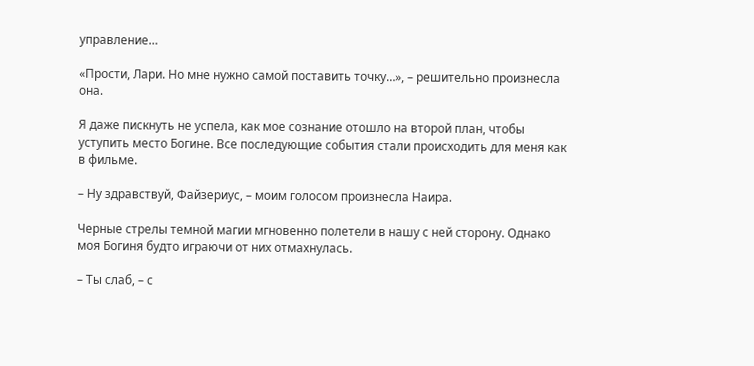управление…

«Прости, Лари. Но мне нужно самой поставить точку…», – решительно произнесла она.

Я даже пискнуть не успела, как мое сознание отошло на второй план, чтобы уступить место Богине. Все последующие события стали происходить для меня как в фильме.

– Ну здравствуй, Файзериус, – моим голосом произнесла Наира.

Черные стрелы темной магии мгновенно полетели в нашу с ней сторону. Однако моя Богиня будто играючи от них отмахнулась.

– Ты слаб, – с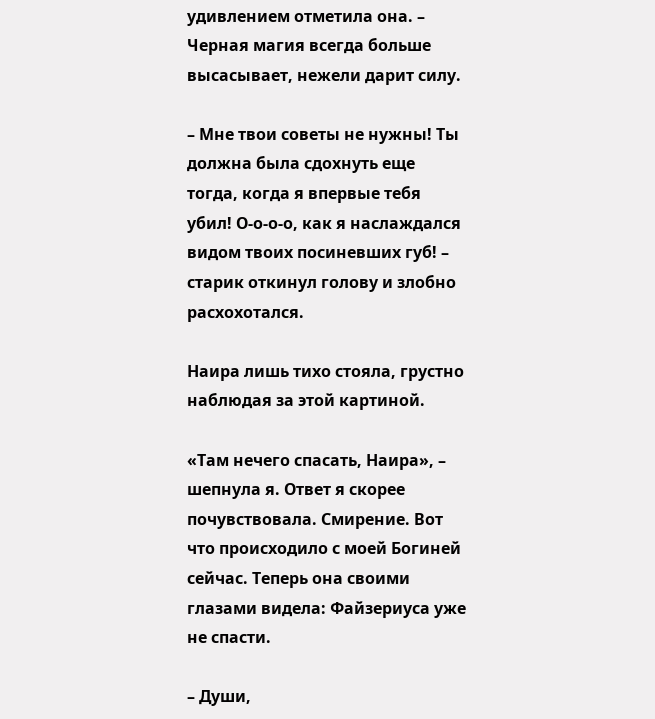удивлением отметила она. – Черная магия всегда больше высасывает, нежели дарит силу.

– Мне твои советы не нужны! Ты должна была сдохнуть еще тогда, когда я впервые тебя убил! О-о-о-о, как я наслаждался видом твоих посиневших губ! – старик откинул голову и злобно расхохотался.

Наира лишь тихо стояла, грустно наблюдая за этой картиной.

«Там нечего спасать, Наира», – шепнула я. Ответ я скорее почувствовала. Смирение. Вот что происходило с моей Богиней сейчас. Теперь она своими глазами видела: Файзериуса уже не спасти.

– Души,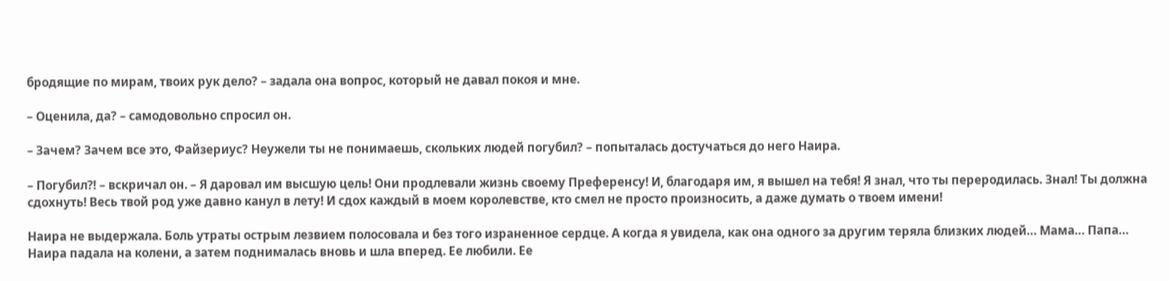бродящие по мирам, твоих рук дело? – задала она вопрос, который не давал покоя и мне.

– Оценила, да? – самодовольно спросил он.

– Зачем? Зачем все это, Файзериус? Неужели ты не понимаешь, скольких людей погубил? – попыталась достучаться до него Наира.

– Погубил⁈ – вскричал он. – Я даровал им высшую цель! Они продлевали жизнь своему Преференсу! И, благодаря им, я вышел на тебя! Я знал, что ты переродилась. Знал! Ты должна сдохнуть! Весь твой род уже давно канул в лету! И сдох каждый в моем королевстве, кто смел не просто произносить, а даже думать о твоем имени!

Наира не выдержала. Боль утраты острым лезвием полосовала и без того израненное сердце. А когда я увидела, как она одного за другим теряла близких людей… Мама… Папа… Наира падала на колени, а затем поднималась вновь и шла вперед. Ее любили. Ее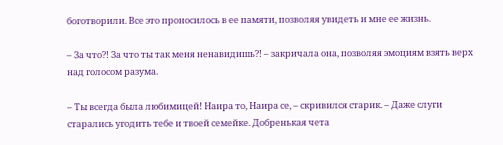боготворили. Все это проносилось в ее памяти, позволяя увидеть и мне ее жизнь.

– За что⁈ За что ты так меня ненавидишь⁈ – закричала она, позволяя эмоциям взять верх над голосом разума.

– Ты всегда была любимицей! Наира то, Наира се, – скривился старик. – Даже слуги старались угодить тебе и твоей семейке. Добренькая чета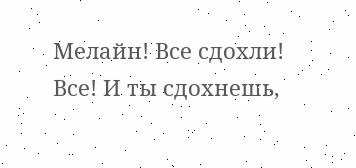Мелайн! Все сдохли! Все! И ты сдохнешь,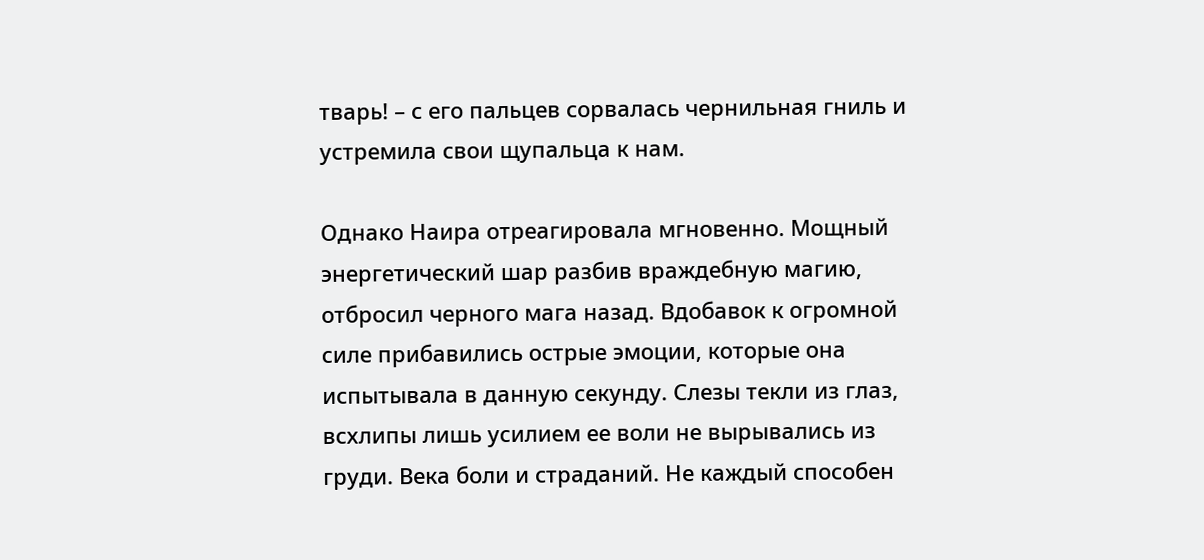тварь! – с его пальцев сорвалась чернильная гниль и устремила свои щупальца к нам.

Однако Наира отреагировала мгновенно. Мощный энергетический шар разбив враждебную магию, отбросил черного мага назад. Вдобавок к огромной силе прибавились острые эмоции, которые она испытывала в данную секунду. Слезы текли из глаз, всхлипы лишь усилием ее воли не вырывались из груди. Века боли и страданий. Не каждый способен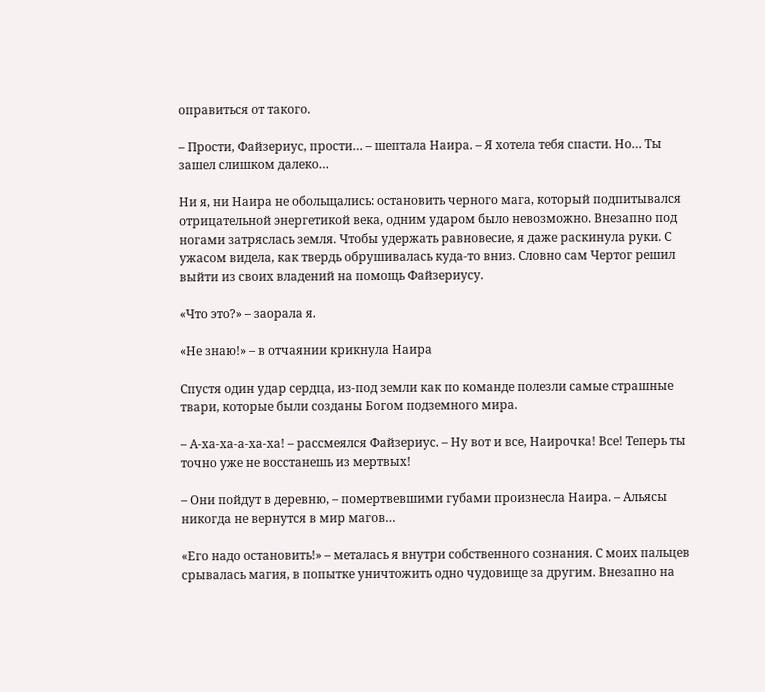оправиться от такого.

– Прости, Файзериус, прости… – шептала Наира. – Я хотела тебя спасти. Но… Ты зашел слишком далеко…

Ни я, ни Наира не обольщались: остановить черного мага, который подпитывался отрицательной энергетикой века, одним ударом было невозможно. Внезапно под ногами затряслась земля. Чтобы удержать равновесие, я даже раскинула руки. С ужасом видела, как твердь обрушивалась куда-то вниз. Словно сам Чертог решил выйти из своих владений на помощь Файзериусу.

«Что это?» – заорала я.

«Не знаю!» – в отчаянии крикнула Наира

Спустя один удар сердца, из-под земли как по команде полезли самые страшные твари, которые были созданы Богом подземного мира.

– А-ха-ха-а-ха-ха! – рассмеялся Файзериус. – Ну вот и все, Наирочка! Все! Теперь ты точно уже не восстанешь из мертвых!

– Они пойдут в деревню, – помертвевшими губами произнесла Наира. – Альясы никогда не вернутся в мир магов…

«Его надо остановить!» – металась я внутри собственного сознания. С моих пальцев срывалась магия, в попытке уничтожить одно чудовище за другим. Внезапно на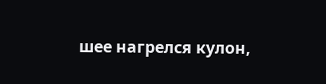шее нагрелся кулон,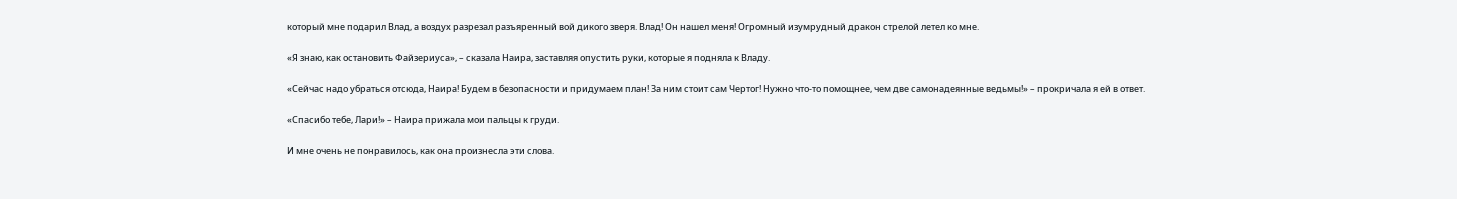который мне подарил Влад, а воздух разрезал разъяренный вой дикого зверя. Влад! Он нашел меня! Огромный изумрудный дракон стрелой летел ко мне.

«Я знаю, как остановить Файзериуса», – сказала Наира, заставляя опустить руки, которые я подняла к Владу.

«Сейчас надо убраться отсюда, Наира! Будем в безопасности и придумаем план! За ним стоит сам Чертог! Нужно что-то помощнее, чем две самонадеянные ведьмы!» – прокричала я ей в ответ.

«Спасибо тебе, Лари!» – Наира прижала мои пальцы к груди.

И мне очень не понравилось, как она произнесла эти слова.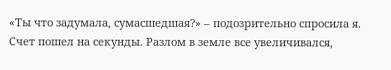«Ты что задумала, сумасшедшая?» – подозрительно спросила я. Счет пошел на секунды. Разлом в земле все увеличивался,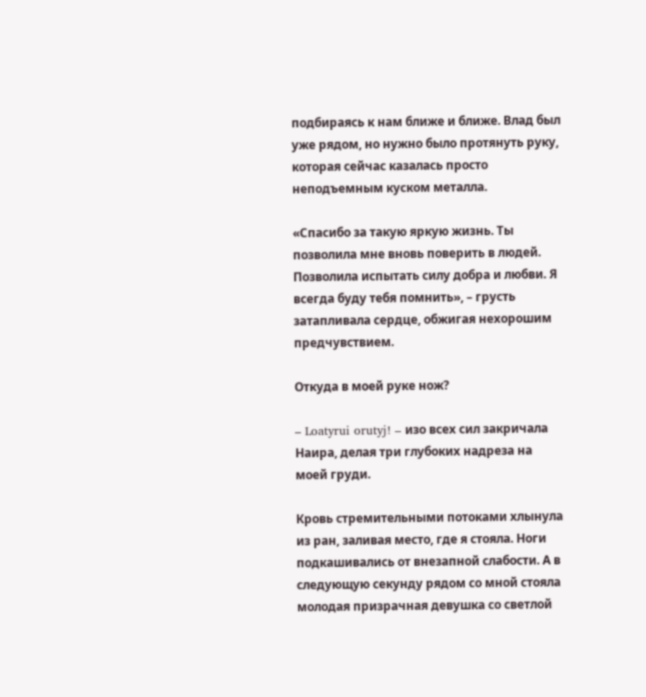подбираясь к нам ближе и ближе. Влад был уже рядом, но нужно было протянуть руку, которая сейчас казалась просто неподъемным куском металла.

«Спасибо за такую яркую жизнь. Ты позволила мне вновь поверить в людей. Позволила испытать силу добра и любви. Я всегда буду тебя помнить», – грусть затапливала сердце, обжигая нехорошим предчувствием.

Откуда в моей руке нож?

– Loatyrui orutyj! – изо всех сил закричала Наира, делая три глубоких надреза на моей груди.

Кровь стремительными потоками хлынула из ран, заливая место, где я стояла. Ноги подкашивались от внезапной слабости. А в следующую секунду рядом со мной стояла молодая призрачная девушка со светлой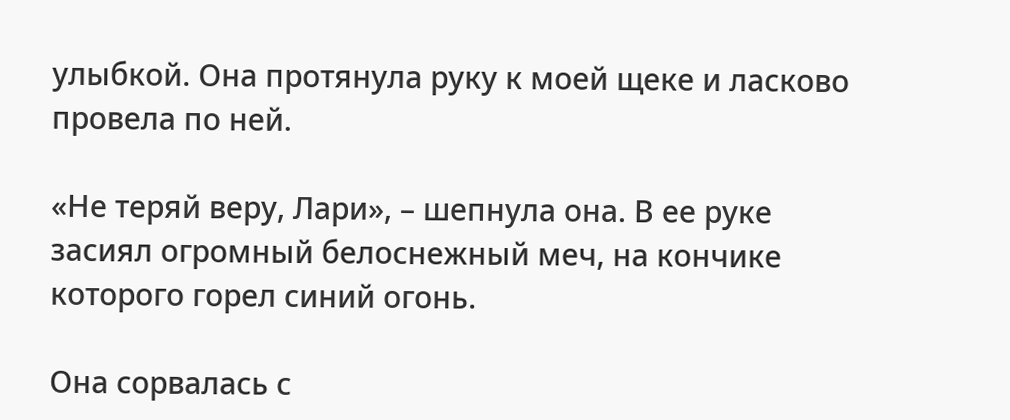улыбкой. Она протянула руку к моей щеке и ласково провела по ней.

«Не теряй веру, Лари», – шепнула она. В ее руке засиял огромный белоснежный меч, на кончике которого горел синий огонь.

Она сорвалась с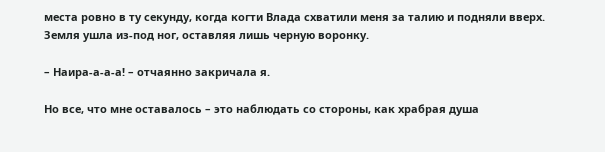места ровно в ту секунду, когда когти Влада схватили меня за талию и подняли вверх. Земля ушла из-под ног, оставляя лишь черную воронку.

– Наира-а-а-а! – отчаянно закричала я.

Но все, что мне оставалось – это наблюдать со стороны, как храбрая душа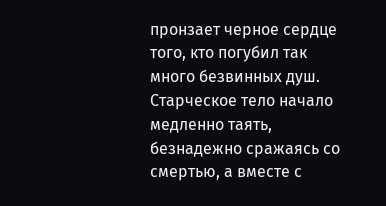пронзает черное сердце того, кто погубил так много безвинных душ. Старческое тело начало медленно таять, безнадежно сражаясь со смертью, а вместе с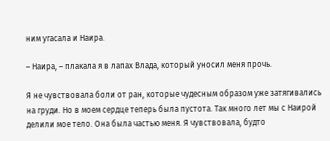ним угасала и Наира.

– Наира, – плакала я в лапах Влада, который уносил меня прочь.

Я не чувствовала боли от ран, которые чудесным образом уже затягивались на груди. Но в моем сердце теперь была пустота. Так много лет мы с Наирой делили мое тело. Она была частью меня. Я чувствовала, будто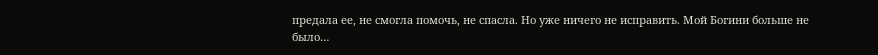предала ее, не смогла помочь, не спасла. Но уже ничего не исправить. Мой Богини больше не было…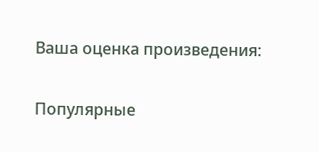Ваша оценка произведения:

Популярные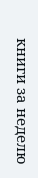книги за неделю